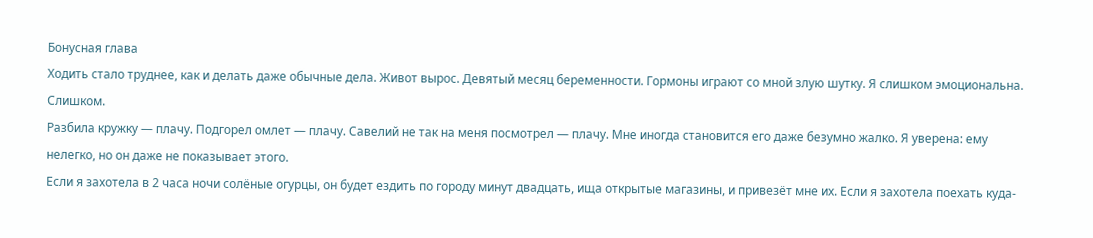Бонусная глава
Ходить стало труднее, как и делать даже обычные дела. Живот вырос. Девятый месяц беременности. Гормоны играют со мной злую шутку. Я слишком эмоциональна. Слишком.
Разбила кружку — плачу. Подгорел омлет — плачу. Савелий не так на меня посмотрел — плачу. Мне иногда становится его даже безумно жалко. Я уверена: ему нелегко, но он даже не показывает этого.
Если я захотела в 2 часа ночи солёные огурцы, он будет ездить по городу минут двадцать, ища открытые магазины, и привезёт мне их. Если я захотела поехать куда-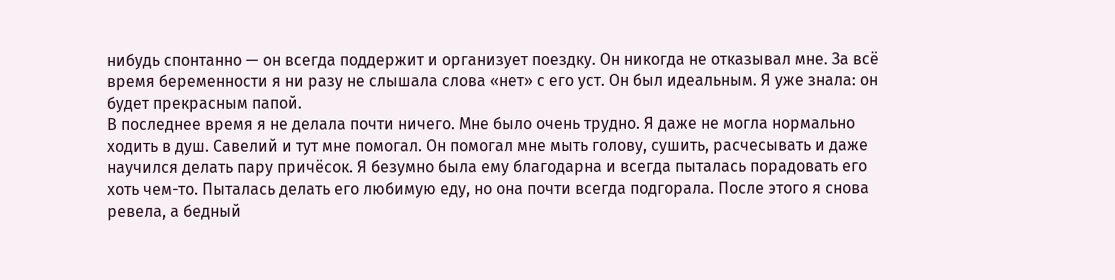нибудь спонтанно — он всегда поддержит и организует поездку. Он никогда не отказывал мне. За всё время беременности я ни разу не слышала слова «нет» с его уст. Он был идеальным. Я уже знала: он будет прекрасным папой.
В последнее время я не делала почти ничего. Мне было очень трудно. Я даже не могла нормально ходить в душ. Савелий и тут мне помогал. Он помогал мне мыть голову, сушить, расчесывать и даже научился делать пару причёсок. Я безумно была ему благодарна и всегда пыталась порадовать его хоть чем-то. Пыталась делать его любимую еду, но она почти всегда подгорала. После этого я снова ревела, а бедный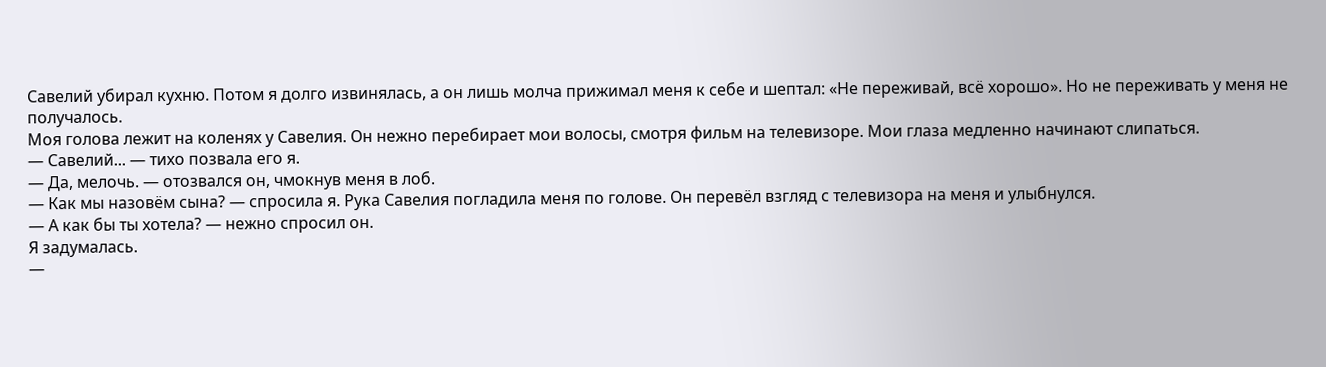Савелий убирал кухню. Потом я долго извинялась, а он лишь молча прижимал меня к себе и шептал: «Не переживай, всё хорошо». Но не переживать у меня не получалось.
Моя голова лежит на коленях у Савелия. Он нежно перебирает мои волосы, смотря фильм на телевизоре. Мои глаза медленно начинают слипаться.
— Савелий... — тихо позвала его я.
— Да, мелочь. — отозвался он, чмокнув меня в лоб.
— Как мы назовём сына? — спросила я. Рука Савелия погладила меня по голове. Он перевёл взгляд с телевизора на меня и улыбнулся.
— А как бы ты хотела? — нежно спросил он.
Я задумалась.
—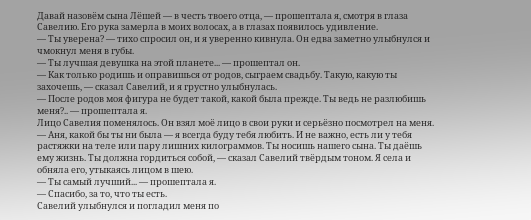Давай назовём сына Лёшей — в честь твоего отца, — прошептала я, смотря в глаза Савелию. Его рука замерла в моих волосах, а в глазах появилось удивление.
— Ты уверена? — тихо спросил он, и я уверенно кивнула. Он едва заметно улыбнулся и чмокнул меня в губы.
— Ты лучшая девушка на этой планете... — прошептал он.
— Как только родишь и оправишься от родов, сыграем свадьбу. Такую, какую ты захочешь, — сказал Савелий, и я грустно улыбнулась.
— После родов моя фигура не будет такой, какой была прежде. Ты ведь не разлюбишь меня?.. — прошептала я.
Лицо Савелия поменялось. Он взял моё лицо в свои руки и серьёзно посмотрел на меня.
— Аня, какой бы ты ни была — я всегда буду тебя любить. И не важно, есть ли у тебя растяжки на теле или пару лишних килограммов. Ты носишь нашего сына. Ты даёшь ему жизнь. Ты должна гордиться собой, — сказал Савелий твёрдым тоном. Я села и обняла его, утыкаясь лицом в шею.
— Ты самый лучший... — прошептала я.
— Спасибо, за то, что ты есть.
Савелий улыбнулся и погладил меня по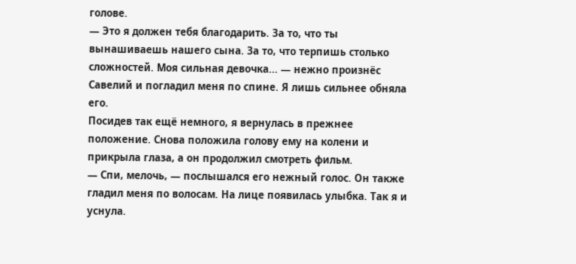голове.
— Это я должен тебя благодарить. За то, что ты вынашиваешь нашего сына. За то, что терпишь столько сложностей. Моя сильная девочка... — нежно произнёс Савелий и погладил меня по спине. Я лишь сильнее обняла его.
Посидев так ещё немного, я вернулась в прежнее положение. Снова положила голову ему на колени и прикрыла глаза, а он продолжил смотреть фильм.
— Спи, мелочь, — послышался его нежный голос. Он также гладил меня по волосам. На лице появилась улыбка. Так я и уснула.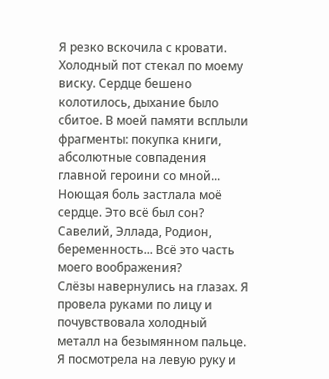Я резко вскочила с кровати. Холодный пот стекал по моему виску. Сердце бешено колотилось, дыхание было сбитое. В моей памяти всплыли фрагменты: покупка книги, абсолютные совпадения главной героини со мной...
Ноющая боль застлала моё сердце. Это всё был сон? Савелий, Эллада, Родион, беременность... Всё это часть моего воображения?
Слёзы навернулись на глазах. Я провела руками по лицу и почувствовала холодный металл на безымянном пальце. Я посмотрела на левую руку и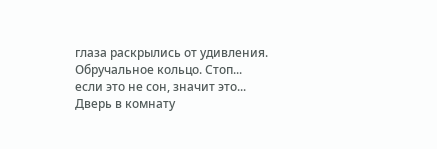глаза раскрылись от удивления. Обручальное кольцо. Стоп... если это не сон, значит это...
Дверь в комнату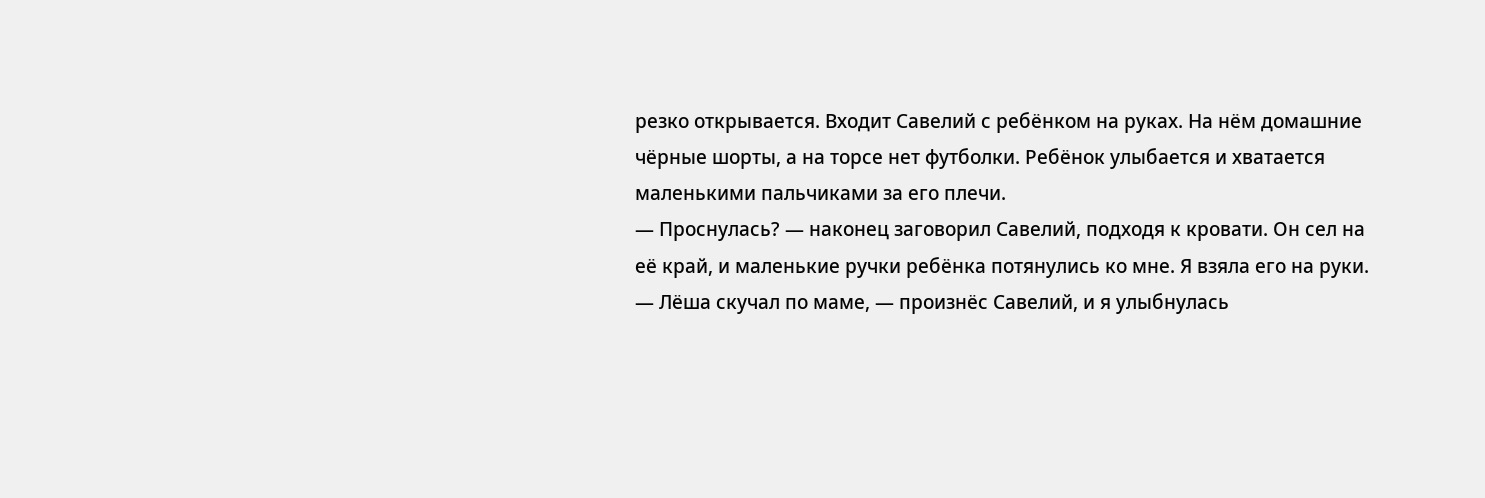резко открывается. Входит Савелий с ребёнком на руках. На нём домашние чёрные шорты, а на торсе нет футболки. Ребёнок улыбается и хватается маленькими пальчиками за его плечи.
— Проснулась? — наконец заговорил Савелий, подходя к кровати. Он сел на её край, и маленькие ручки ребёнка потянулись ко мне. Я взяла его на руки.
— Лёша скучал по маме, — произнёс Савелий, и я улыбнулась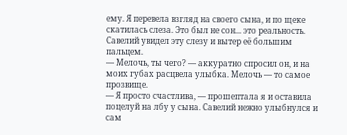ему. Я перевела взгляд на своего сына, и по щеке скатилась слеза. Это был не сон... это реальность.
Савелий увидел эту слезу и вытер её большим пальцем.
— Мелочь, ты чего? — аккуратно спросил он, и на моих губах расцвела улыбка. Мелочь — то самое прозвище.
— Я просто счастлива, — прошептала я и оставила поцелуй на лбу у сына. Савелий нежно улыбнулся и сам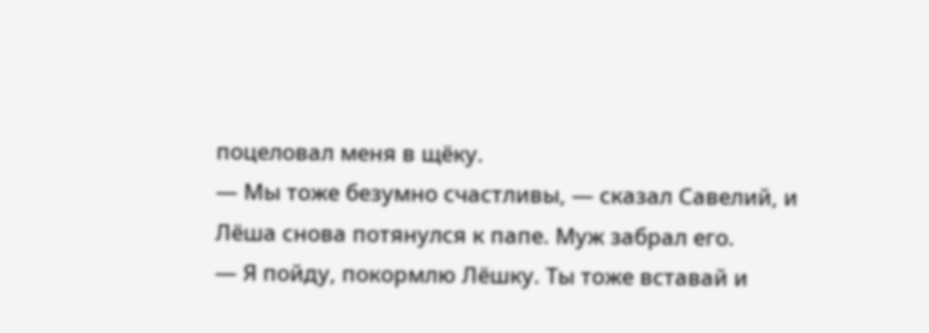поцеловал меня в щёку.
— Мы тоже безумно счастливы, — сказал Савелий, и Лёша снова потянулся к папе. Муж забрал его.
— Я пойду, покормлю Лёшку. Ты тоже вставай и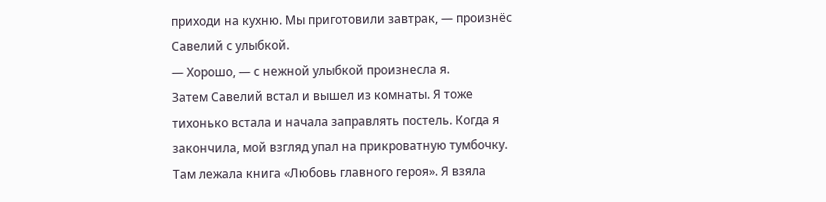приходи на кухню. Мы приготовили завтрак, — произнёс Савелий с улыбкой.
— Хорошо, — с нежной улыбкой произнесла я.
Затем Савелий встал и вышел из комнаты. Я тоже тихонько встала и начала заправлять постель. Когда я закончила, мой взгляд упал на прикроватную тумбочку. Там лежала книга «Любовь главного героя». Я взяла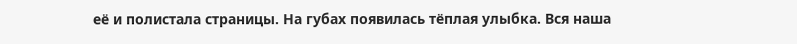её и полистала страницы. На губах появилась тёплая улыбка. Вся наша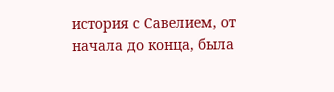история с Савелием, от начала до конца, была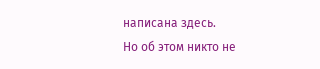написана здесь.
Но об этом никто не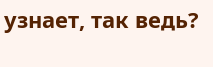узнает, так ведь?